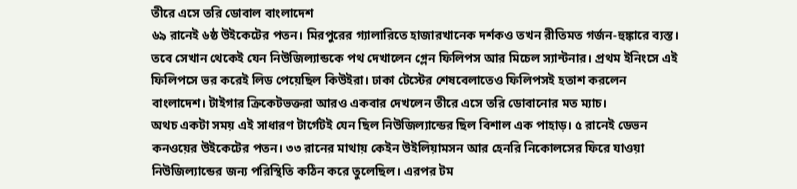তীরে এসে তরি ডোবাল বাংলাদেশ
৬৯ রানেই ৬ষ্ঠ উইকেটের পতন। মিরপুরের গ্যালারিতে হাজারখানেক দর্শকও তখন রীতিমত গর্জন-হুঙ্কারে ব্যস্ত। তবে সেখান থেকেই যেন নিউজিল্যান্ডকে পথ দেখালেন গ্লেন ফিলিপস আর মিচেল স্যান্টনার। প্রথম ইনিংসে এই ফিলিপসে ভর করেই লিড পেয়েছিল কিউইরা। ঢাকা টেস্টের শেষবেলাতেও ফিলিপসই হতাশ করলেন বাংলাদেশ। টাইগার ক্রিকেটভক্তরা আরও একবার দেখলেন তীরে এসে তরি ডোবানোর মত ম্যাচ।
অথচ একটা সময় এই সাধারণ টার্গেটই যেন ছিল নিউজিল্যান্ডের ছিল বিশাল এক পাহাড়। ৫ রানেই ডেভন কনওয়ের উইকেটের পতন। ৩৩ রানের মাথায় কেইন উইলিয়ামসন আর হেনরি নিকোলসের ফিরে যাওয়া নিউজিল্যান্ডের জন্য পরিস্থিতি কঠিন করে তুলেছিল। এরপর টম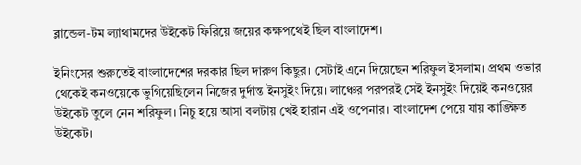ব্লান্ডেল-টম ল্যাথামদের উইকেট ফিরিয়ে জয়ের কক্ষপথেই ছিল বাংলাদেশ।

ইনিংসের শুরুতেই বাংলাদেশের দরকার ছিল দারুণ কিছুর। সেটাই এনে দিয়েছেন শরিফুল ইসলাম। প্রথম ওভার থেকেই কনওয়েকে ভুগিয়েছিলেন নিজের দুর্দান্ত ইনসুইং দিয়ে। লাঞ্চের পরপরই সেই ইনসুইং দিয়েই কনওয়ের উইকেট তুলে নেন শরিফুল। নিচু হয়ে আসা বলটায় খেই হারান এই ওপেনার। বাংলাদেশ পেয়ে যায় কাঙ্ক্ষিত উইকেট।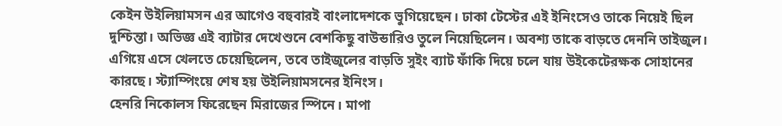কেইন উইলিয়ামসন এর আগেও বহুবারই বাংলাদেশকে ভুগিয়েছেন। ঢাকা টেস্টের এই ইনিংসেও তাকে নিয়েই ছিল দুশ্চিন্তা। অভিজ্ঞ এই ব্যাটার দেখেশুনে বেশকিছু বাউন্ডারিও তুলে নিয়েছিলেন। অবশ্য তাকে বাড়তে দেননি তাইজুল। এগিয়ে এসে খেলতে চেয়েছিলেন, তবে তাইজুলের বাড়তি সুইং ব্যাট ফাঁকি দিয়ে চলে যায় উইকেটেরক্ষক সোহানের কারছে। স্ট্যাম্পিংয়ে শেষ হয় উইলিয়ামসনের ইনিংস।
হেনরি নিকোলস ফিরেছেন মিরাজের স্পিনে। মাপা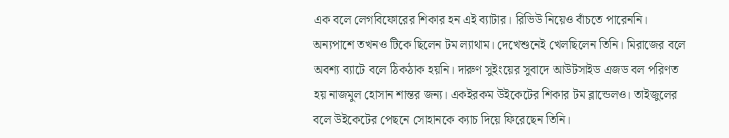এক বলে লেগবিফোরের শিকার হন এই ব্যাটার। রিভিউ নিয়েও বাঁচতে পারেননি। অন্যপাশে তখনও টিকে ছিলেন টম ল্যাথাম। দেখেশুনেই খেলছিলেন তিনি। মিরাজের বলে অবশ্য ব্যাটে বলে ঠিকঠাক হয়নি। দারুণ সুইংয়ের সুবাদে আউটসাইড এজড বল পরিণত হয় নাজমুল হোসান শান্তর জন্য। একইরকম উইকেটের শিকার টম ব্লান্ডেলও। তাইজুলের বলে উইকেটের পেছনে সোহানকে ক্যাচ দিয়ে ফিরেছেন তিনি।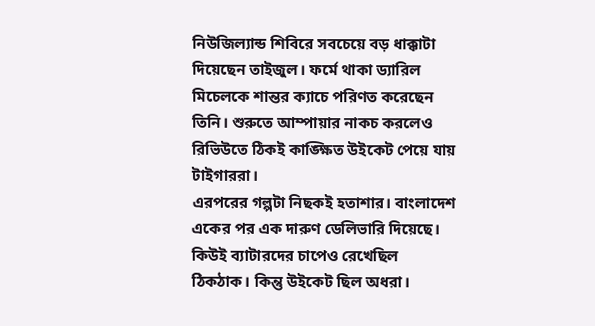নিউজিল্যান্ড শিবিরে সবচেয়ে বড় ধাক্কাটা দিয়েছেন তাইজুল। ফর্মে থাকা ড্যারিল মিচেলকে শান্তর ক্যাচে পরিণত করেছেন তিনি। শুরুতে আম্পায়ার নাকচ করলেও রিভিউতে ঠিকই কাঙ্ক্ষিত উইকেট পেয়ে যায় টাইগাররা।
এরপরের গল্পটা নিছকই হতাশার। বাংলাদেশ একের পর এক দারুণ ডেলিভারি দিয়েছে। কিউই ব্যাটারদের চাপেও রেখেছিল ঠিকঠাক। কিন্তু উইকেট ছিল অধরা।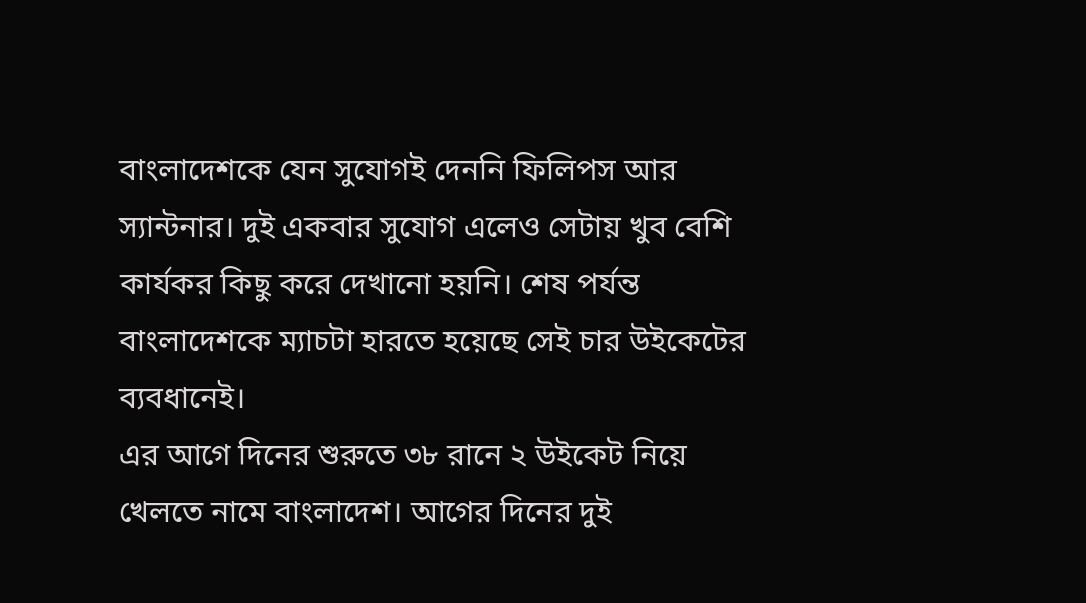বাংলাদেশকে যেন সুযোগই দেননি ফিলিপস আর স্যান্টনার। দুই একবার সুযোগ এলেও সেটায় খুব বেশি কার্যকর কিছু করে দেখানো হয়নি। শেষ পর্যন্ত বাংলাদেশকে ম্যাচটা হারতে হয়েছে সেই চার উইকেটের ব্যবধানেই।
এর আগে দিনের শুরুতে ৩৮ রানে ২ উইকেট নিয়ে খেলতে নামে বাংলাদেশ। আগের দিনের দুই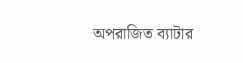অপরাজিত ব্যাটার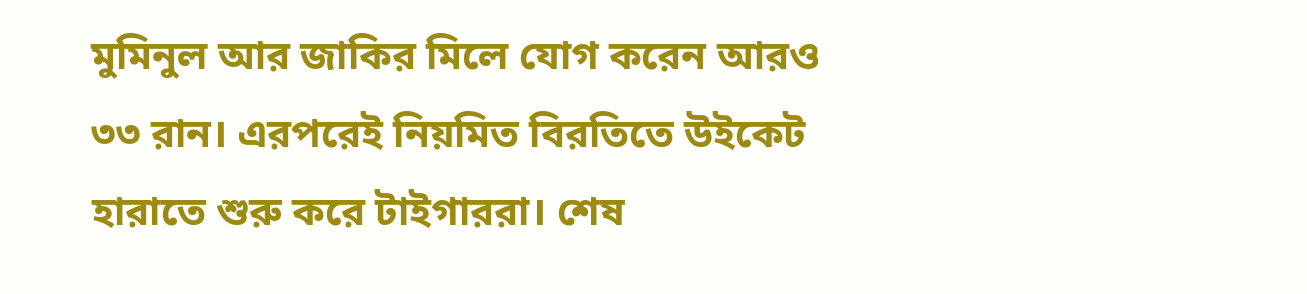মুমিনুল আর জাকির মিলে যোগ করেন আরও ৩৩ রান। এরপরেই নিয়মিত বিরতিতে উইকেট হারাতে শুরু করে টাইগাররা। শেষ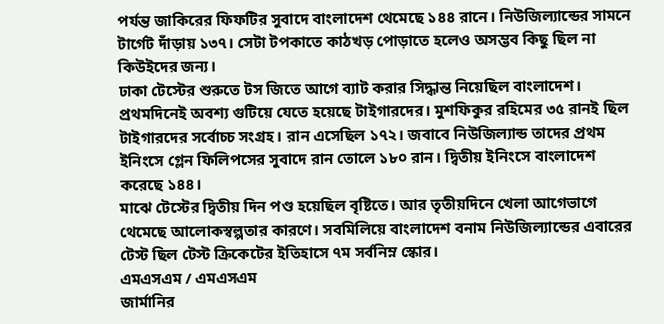পর্যন্ত জাকিরের ফিফটির সুবাদে বাংলাদেশ থেমেছে ১৪৪ রানে। নিউজিল্যান্ডের সামনে টার্গেট দাঁড়ায় ১৩৭। সেটা টপকাতে কাঠখড় পোড়াতে হলেও অসম্ভব কিছু ছিল না কিউইদের জন্য।
ঢাকা টেস্টের শুরুতে টস জিতে আগে ব্যাট করার সিদ্ধান্ত নিয়েছিল বাংলাদেশ। প্রথমদিনেই অবশ্য গুটিয়ে যেতে হয়েছে টাইগারদের। মুশফিকুর রহিমের ৩৫ রানই ছিল টাইগারদের সর্বোচ্চ সংগ্রহ। রান এসেছিল ১৭২। জবাবে নিউজিল্যান্ড তাদের প্রথম ইনিংসে গ্লেন ফিলিপসের সুবাদে রান তোলে ১৮০ রান। দ্বিতীয় ইনিংসে বাংলাদেশ করেছে ১৪৪।
মাঝে টেস্টের দ্বিতীয় দিন পণ্ড হয়েছিল বৃষ্টিতে। আর তৃতীয়দিনে খেলা আগেভাগে থেমেছে আলোকস্বল্পতার কারণে। সবমিলিয়ে বাংলাদেশ বনাম নিউজিল্যান্ডের এবারের টেস্ট ছিল টেস্ট ক্রিকেটের ইতিহাসে ৭ম সর্বনিম্ন স্কোর।
এমএসএম / এমএসএম
জার্মানির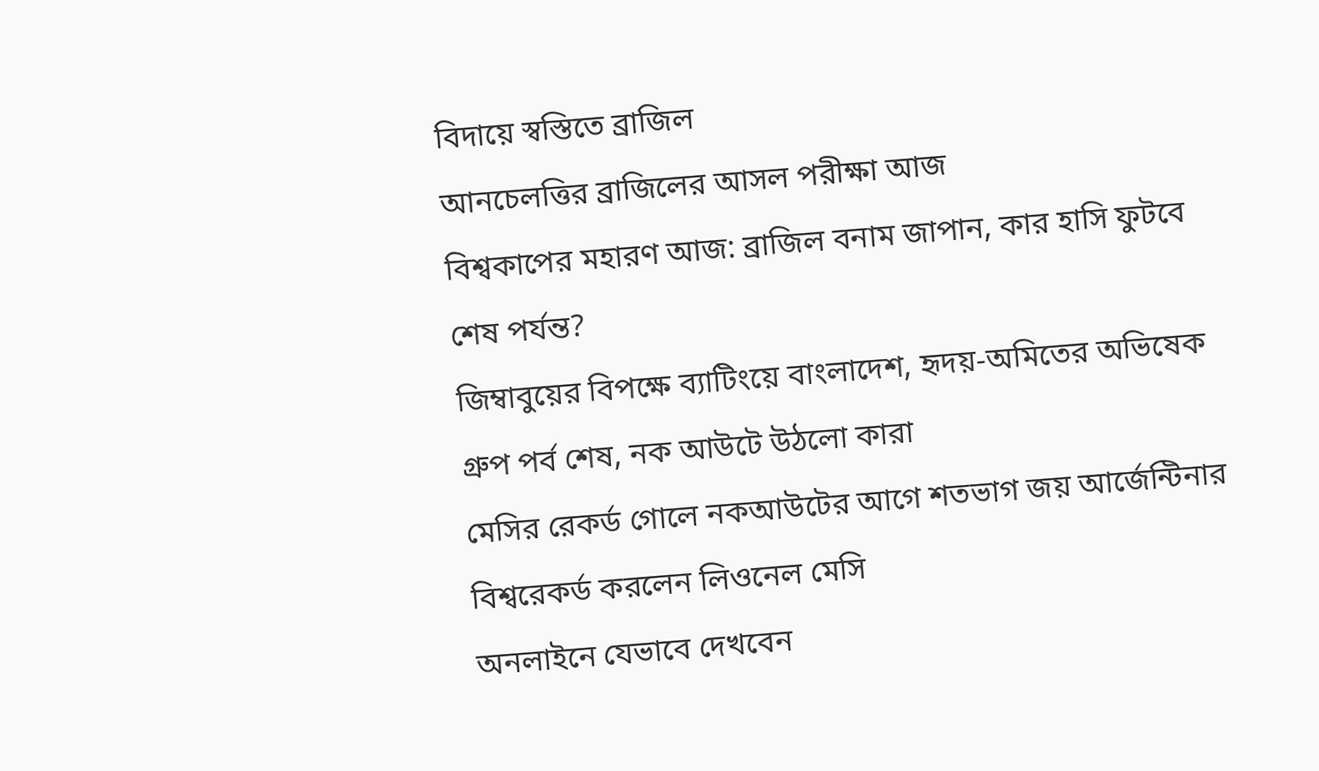বিদায়ে স্বস্তিতে ব্রাজিল
আনচেলত্তির ব্রাজিলের আসল পরীক্ষা আজ
বিশ্বকাপের মহারণ আজ: ব্রাজিল বনাম জাপান, কার হাসি ফুটবে শেষ পর্যন্ত?
জিম্বাবুয়ের বিপক্ষে ব্যাটিংয়ে বাংলাদেশ, হৃদয়-অমিতের অভিষেক
গ্রুপ পর্ব শেষ, নক আউটে উঠলো কারা
মেসির রেকর্ড গোলে নকআউটের আগে শতভাগ জয় আর্জেন্টিনার
বিশ্বরেকর্ড করলেন লিওনেল মেসি
অনলাইনে যেভাবে দেখবেন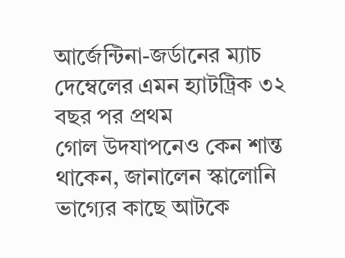আর্জেন্টিনা-জর্ডানের ম্যাচ
দেম্বেলের এমন হ্যাটট্রিক ৩২ বছর পর প্রথম
গোল উদযাপনেও কেন শান্ত থাকেন, জানালেন স্কালোনি
ভাগ্যের কাছে আটকে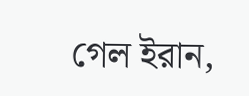গেল ইরান,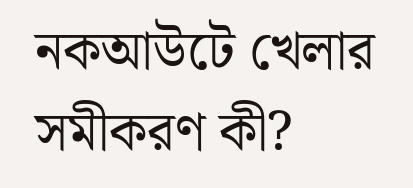নকআউটে খেলার সমীকরণ কী?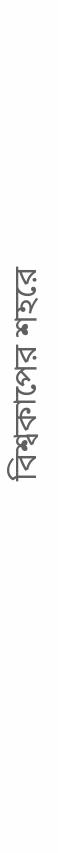বিশ্বকাপের শহরে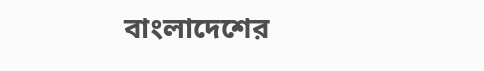বাংলাদেশের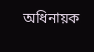অধিনায়ক